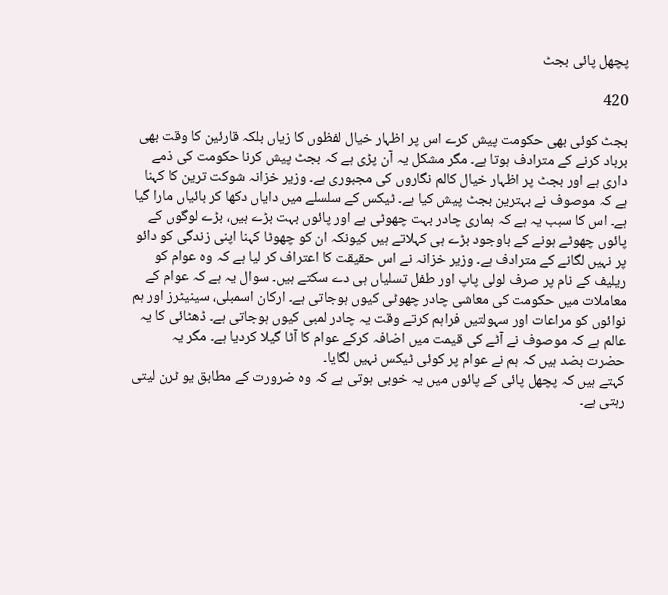پچھل پائی بجٹ

420

بجٹ کوئی بھی حکومت پیش کرے اس پر اظہار خیال لفظوں کا زیاں بلکہ قارئین کا وقت بھی برباد کرنے کے مترادف ہوتا ہے۔ مگر مشکل یہ آن پڑی ہے کہ بجٹ پیش کرنا حکومت کی ذمے داری ہے اور بجٹ پر اظہار خیال کالم نگاروں کی مجبوری ہے۔ وزیر خزانہ شوکت ترین کا کہنا ہے کہ موصوف نے بہترین بجٹ پیش کیا ہے۔ ٹیکس کے سلسلے میں دایاں دکھا کر بائیاں مارا گیا ہے۔ اس کا سبب یہ ہے کہ ہماری چادر بہت چھوٹی ہے اور پائوں بہت بڑے ہیں، بڑے لوگوں کے پائوں چھوٹے ہونے کے باوجود بڑے ہی کہلاتے ہیں کیونکہ ان کو چھوٹا کہنا اپنی زندگی کو دائو پر نہیں لگانے کے مترادف ہے۔ وزیر خزانہ نے اس حقیقت کا اعتراف کر لیا ہے کہ وہ عوام کو ریلیف کے نام پر صرف لولی پاپ اور طفل تسلیاں ہی دے سکتے ہیں۔ سوال یہ ہے کہ عوام کے معاملات میں حکومت کی معاشی چادر چھوٹی کیوں ہوجاتی ہے۔ ارکان اسمبلی، سینیٹرز اور ہم نوائوں کو مراعات اور سہولتیں فراہم کرتے وقت یہ چادر لمبی کیوں ہوجاتی ہے۔ ڈھٹائی کا یہ عالم ہے کہ موصوف نے آٹے کی قیمت میں اضافہ کرکے عوام کا آٹا گیلا کردیا ہے۔ مگر یہ حضرت بضد ہیں کہ ہم نے عوام پر کوئی ٹیکس نہیں لگایا۔
کہتے ہیں کہ پچھل پائی کے پائوں میں یہ خوبی ہوتی ہے کہ وہ ضرورت کے مطابق یو ٹرن لیتی رہتی ہے۔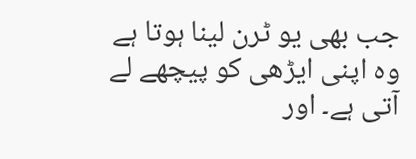جب بھی یو ٹرن لینا ہوتا ہے وہ اپنی ایڑھی کو پیچھے لے آتی ہے۔ اور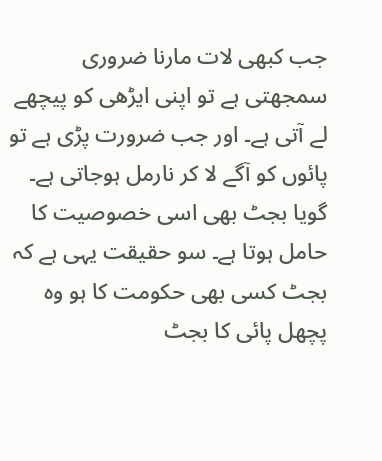جب کبھی لات مارنا ضروری سمجھتی ہے تو اپنی ایڑھی کو پیچھے لے آتی ہے۔ اور جب ضرورت پڑی ہے تو پائوں کو آگے لا کر نارمل ہوجاتی ہے۔ گویا بجٹ بھی اسی خصوصیت کا حامل ہوتا ہے۔ سو حقیقت یہی ہے کہ بجٹ کسی بھی حکومت کا ہو وہ پچھل پائی کا بجٹ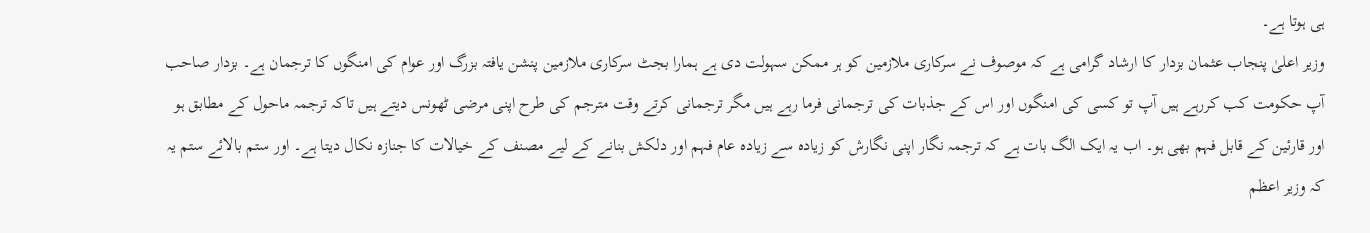ہی ہوتا ہے۔
وزیر اعلیٰ پنجاب عثمان بزدار کا ارشاد گرامی ہے کہ موصوف نے سرکاری ملازمین کو ہر ممکن سہولت دی ہے ہمارا بجٹ سرکاری ملازمین پنشن یافتہ بزرگ اور عوام کی امنگوں کا ترجمان ہے۔ بزدار صاحب آپ حکومت کب کررہے ہیں آپ تو کسی کی امنگوں اور اس کے جذبات کی ترجمانی فرما رہے ہیں مگر ترجمانی کرتے وقت مترجم کی طرح اپنی مرضی ٹھونس دیتے ہیں تاکہ ترجمہ ماحول کے مطابق ہو اور قارئین کے قابل فہم بھی ہو۔ اب یہ ایک الگ بات ہے کہ ترجمہ نگار اپنی نگارش کو زیادہ سے زیادہ عام فہم اور دلکش بنانے کے لیے مصنف کے خیالات کا جنازہ نکال دیتا ہے۔ اور ستم بالائے ستم یہ کہ وزیر اعظم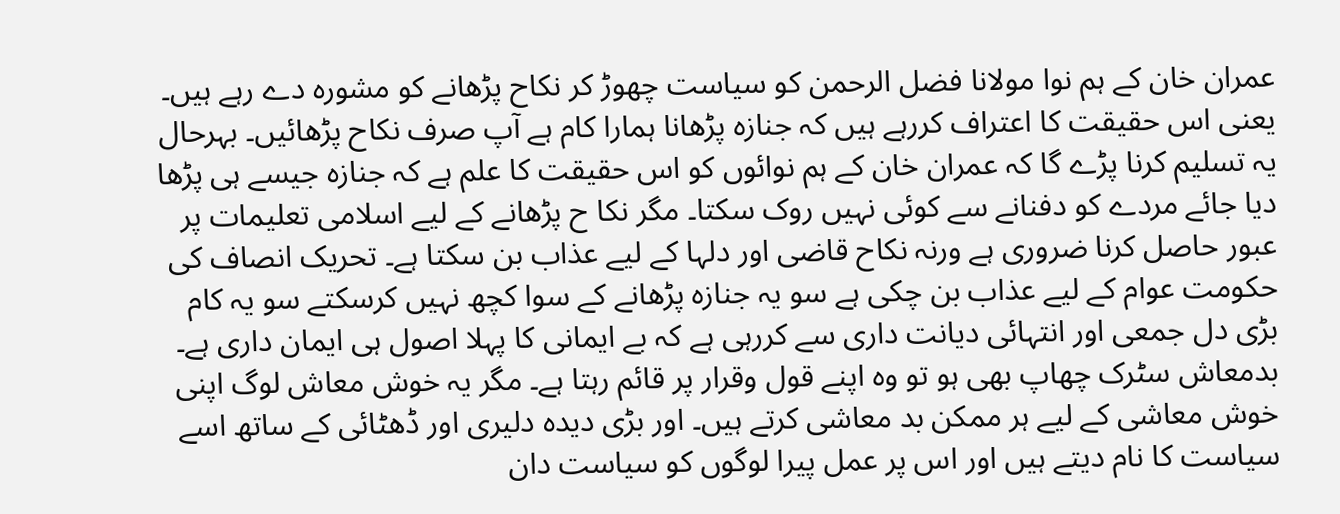عمران خان کے ہم نوا مولانا فضل الرحمن کو سیاست چھوڑ کر نکاح پڑھانے کو مشورہ دے رہے ہیں۔ یعنی اس حقیقت کا اعتراف کررہے ہیں کہ جنازہ پڑھانا ہمارا کام ہے آپ صرف نکاح پڑھائیں۔ بہرحال یہ تسلیم کرنا پڑے گا کہ عمران خان کے ہم نوائوں کو اس حقیقت کا علم ہے کہ جنازہ جیسے ہی پڑھا دیا جائے مردے کو دفنانے سے کوئی نہیں روک سکتا۔ مگر نکا ح پڑھانے کے لیے اسلامی تعلیمات پر عبور حاصل کرنا ضروری ہے ورنہ نکاح قاضی اور دلہا کے لیے عذاب بن سکتا ہے۔ تحریک انصاف کی حکومت عوام کے لیے عذاب بن چکی ہے سو یہ جنازہ پڑھانے کے سوا کچھ نہیں کرسکتے سو یہ کام بڑی دل جمعی اور انتہائی دیانت داری سے کررہی ہے کہ بے ایمانی کا پہلا اصول ہی ایمان داری ہے۔ بدمعاش سٹرک چھاپ بھی ہو تو وہ اپنے قول وقرار پر قائم رہتا ہے۔ مگر یہ خوش معاش لوگ اپنی خوش معاشی کے لیے ہر ممکن بد معاشی کرتے ہیں۔ اور بڑی دیدہ دلیری اور ڈھٹائی کے ساتھ اسے سیاست کا نام دیتے ہیں اور اس پر عمل پیرا لوگوں کو سیاست دان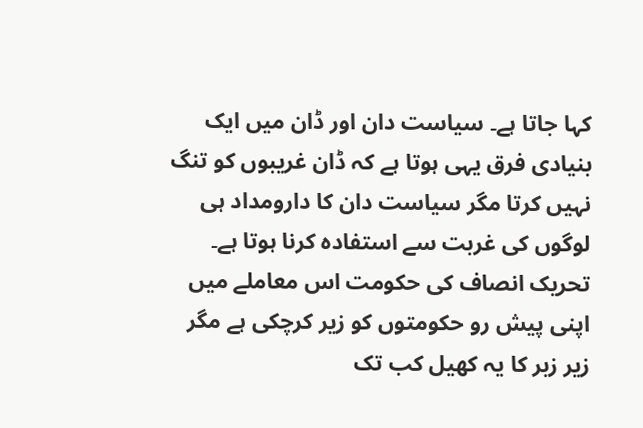کہا جاتا ہے۔ سیاست دان اور ڈان میں ایک بنیادی فرق یہی ہوتا ہے کہ ڈان غریبوں کو تنگ نہیں کرتا مگر سیاست دان کا دارومداد ہی لوگوں کی غربت سے استفادہ کرنا ہوتا ہے۔ تحریک انصاف کی حکومت اس معاملے میں اپنی پیش رو حکومتوں کو زیر کرچکی ہے مگر زیر زبر کا یہ کھیل کب تک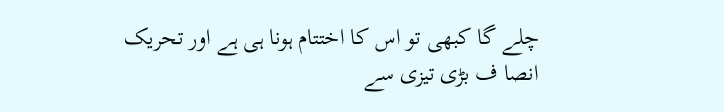چلے گا کبھی تو اس کا اختتام ہونا ہی ہے اور تحریک انصا ف بڑی تیزی سے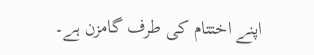اپنے اختتام کی طرف گامزن ہے۔